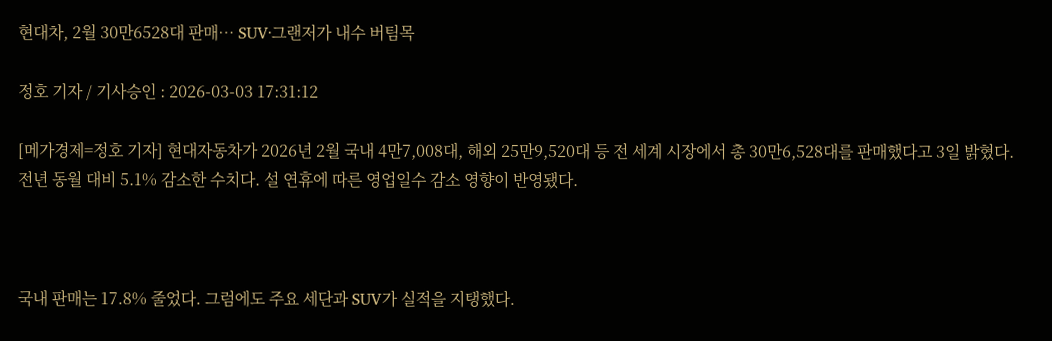현대차, 2월 30만6528대 판매… SUV·그랜저가 내수 버팀목

정호 기자 / 기사승인 : 2026-03-03 17:31:12

[메가경제=정호 기자] 현대자동차가 2026년 2월 국내 4만7,008대, 해외 25만9,520대 등 전 세계 시장에서 총 30만6,528대를 판매했다고 3일 밝혔다. 전년 동월 대비 5.1% 감소한 수치다. 설 연휴에 따른 영업일수 감소 영향이 반영됐다.



국내 판매는 17.8% 줄었다. 그럼에도 주요 세단과 SUV가 실적을 지탱했다.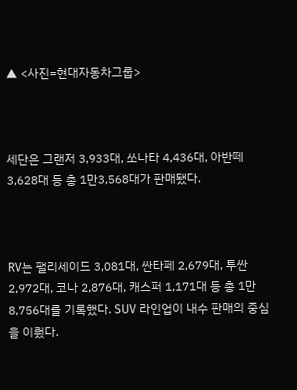▲ <사진=현대자동차그룹>



세단은 그랜저 3,933대, 쏘나타 4,436대, 아반떼 3,628대 등 총 1만3,568대가 판매됐다.



RV는 팰리세이드 3,081대, 싼타페 2,679대, 투싼 2,972대, 코나 2,876대, 캐스퍼 1,171대 등 총 1만8,756대를 기록했다. SUV 라인업이 내수 판매의 중심을 이뤘다.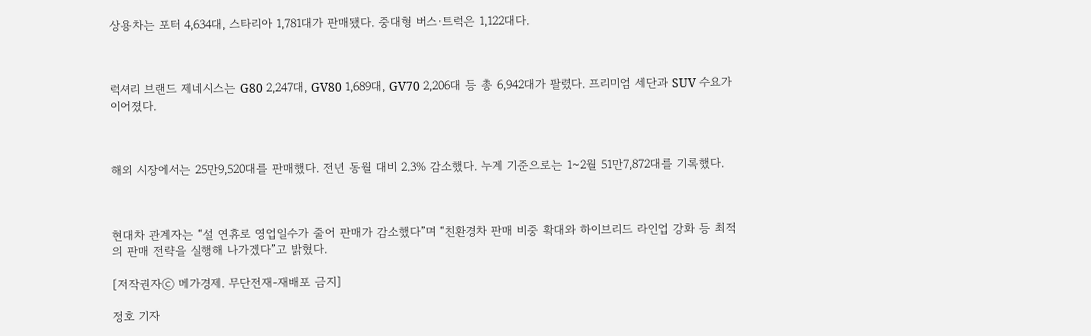상용차는 포터 4,634대, 스타리아 1,781대가 판매됐다. 중대형 버스·트럭은 1,122대다.



럭셔리 브랜드 제네시스는 G80 2,247대, GV80 1,689대, GV70 2,206대 등 총 6,942대가 팔렸다. 프리미엄 세단과 SUV 수요가 이어졌다.



해외 시장에서는 25만9,520대를 판매했다. 전년 동월 대비 2.3% 감소했다. 누계 기준으로는 1~2월 51만7,872대를 기록했다.



현대차 관계자는 “설 연휴로 영업일수가 줄어 판매가 감소했다”며 “친환경차 판매 비중 확대와 하이브리드 라인업 강화 등 최적의 판매 전략을 실행해 나가겠다”고 밝혔다.

[저작권자ⓒ 메가경제. 무단전재-재배포 금지]

정호 기자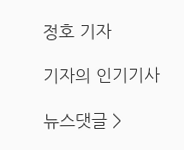정호 기자

기자의 인기기사

뉴스댓글 >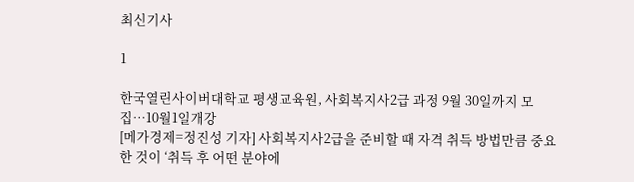최신기사

1

한국열린사이버대학교 평생교육원, 사회복지사2급 과정 9월 30일까지 모집…10월1일개강
[메가경제=정진성 기자] 사회복지사2급을 준비할 때 자격 취득 방법만큼 중요한 것이 ‘취득 후 어떤 분야에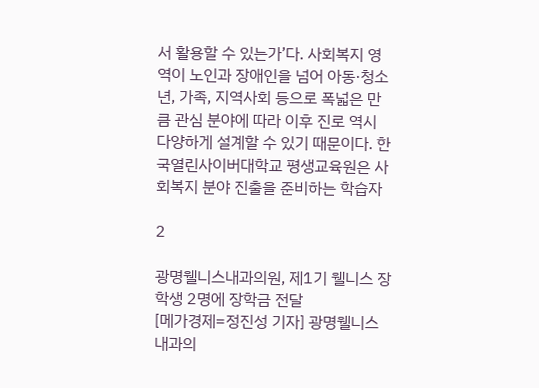서 활용할 수 있는가’다. 사회복지 영역이 노인과 장애인을 넘어 아동·청소년, 가족, 지역사회 등으로 폭넓은 만큼 관심 분야에 따라 이후 진로 역시 다양하게 설계할 수 있기 때문이다. 한국열린사이버대학교 평생교육원은 사회복지 분야 진출을 준비하는 학습자

2

광명웰니스내과의원, 제1기 웰니스 장학생 2명에 장학금 전달
[메가경제=정진성 기자] 광명웰니스내과의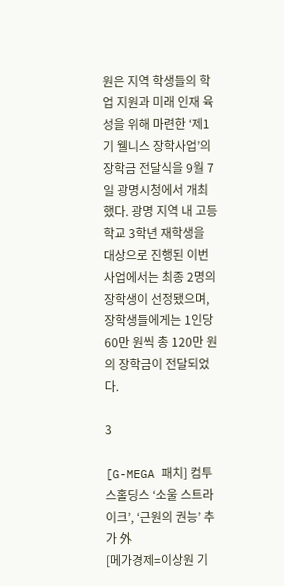원은 지역 학생들의 학업 지원과 미래 인재 육성을 위해 마련한 ‘제1기 웰니스 장학사업’의 장학금 전달식을 9월 7일 광명시청에서 개최했다. 광명 지역 내 고등학교 3학년 재학생을 대상으로 진행된 이번 사업에서는 최종 2명의 장학생이 선정됐으며, 장학생들에게는 1인당 60만 원씩 총 120만 원의 장학금이 전달되었다.

3

[G-MEGA 패치] 컴투스홀딩스 ‘소울 스트라이크’, ‘근원의 권능’ 추가 外
[메가경제=이상원 기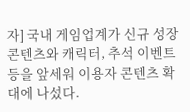자] 국내 게임업계가 신규 성장 콘텐츠와 캐릭터, 추석 이벤트 등을 앞세워 이용자 콘텐츠 확대에 나섰다.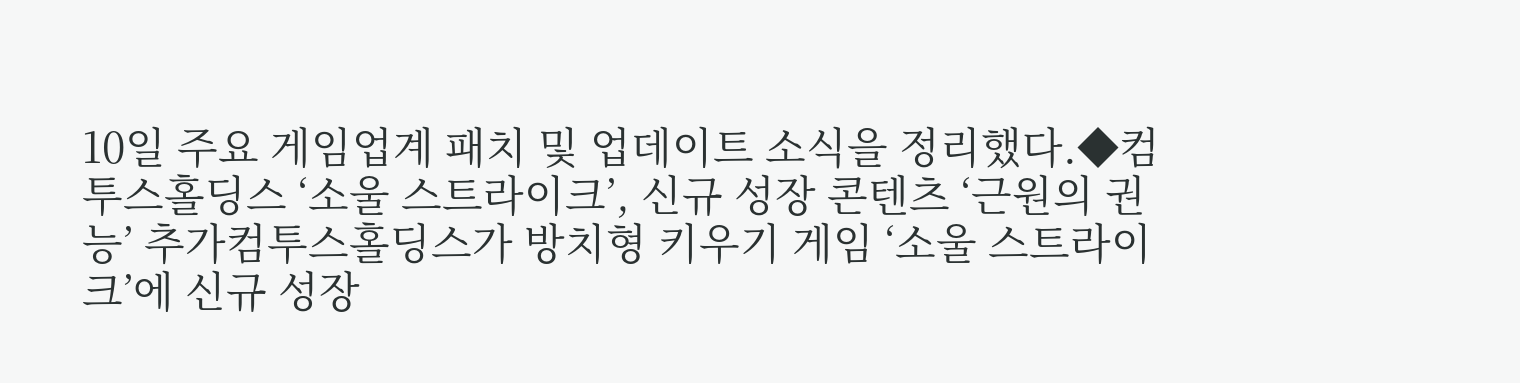10일 주요 게임업계 패치 및 업데이트 소식을 정리했다.◆컴투스홀딩스 ‘소울 스트라이크’, 신규 성장 콘텐츠 ‘근원의 권능’ 추가컴투스홀딩스가 방치형 키우기 게임 ‘소울 스트라이크’에 신규 성장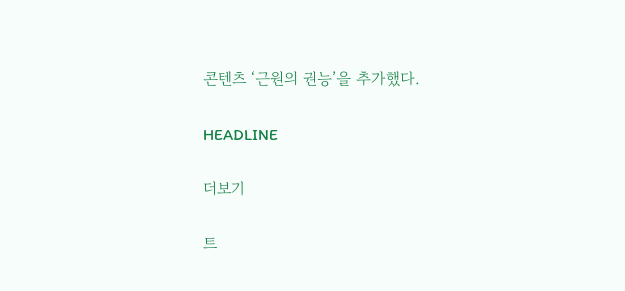콘텐츠 ‘근원의 권능’을 추가했다.

HEADLINE

더보기

트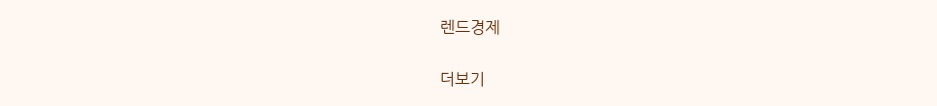렌드경제

더보기